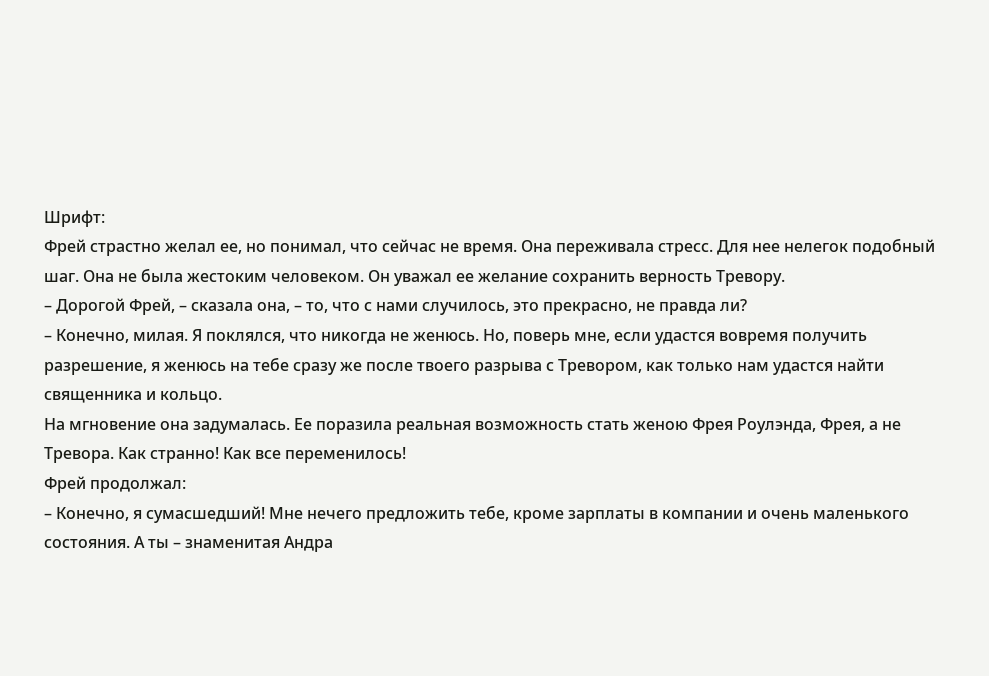Шрифт:
Фрей страстно желал ее, но понимал, что сейчас не время. Она переживала стресс. Для нее нелегок подобный шаг. Она не была жестоким человеком. Он уважал ее желание сохранить верность Тревору.
– Дорогой Фрей, – сказала она, – то, что с нами случилось, это прекрасно, не правда ли?
– Конечно, милая. Я поклялся, что никогда не женюсь. Но, поверь мне, если удастся вовремя получить разрешение, я женюсь на тебе сразу же после твоего разрыва с Тревором, как только нам удастся найти священника и кольцо.
На мгновение она задумалась. Ее поразила реальная возможность стать женою Фрея Роулэнда, Фрея, а не Тревора. Как странно! Как все переменилось!
Фрей продолжал:
– Конечно, я сумасшедший! Мне нечего предложить тебе, кроме зарплаты в компании и очень маленького состояния. А ты – знаменитая Андра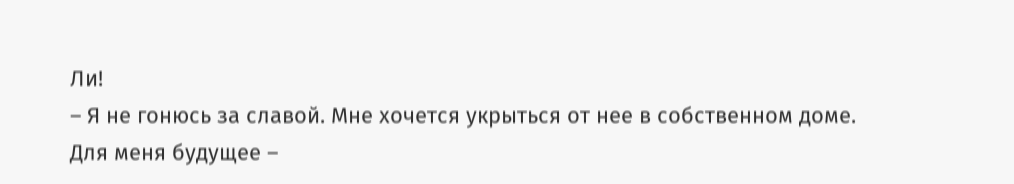Ли!
– Я не гонюсь за славой. Мне хочется укрыться от нее в собственном доме.
Для меня будущее –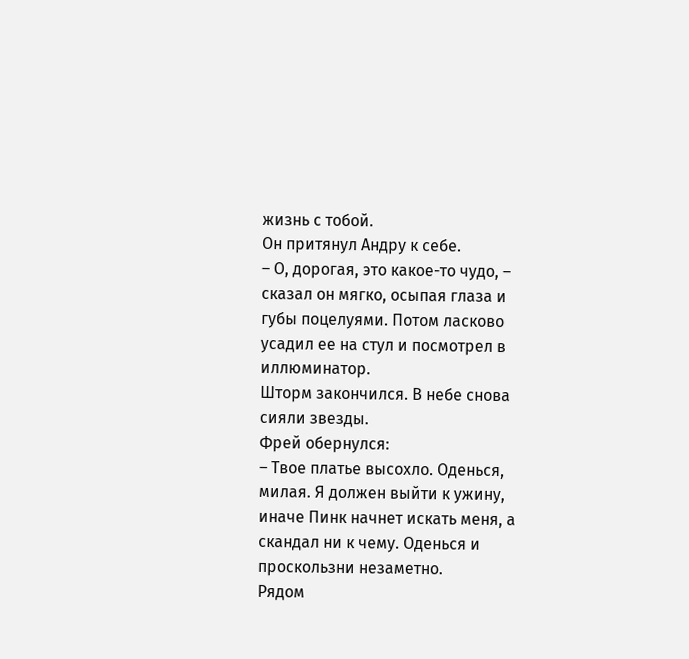жизнь с тобой.
Он притянул Андру к себе.
– О, дорогая, это какое-то чудо, – сказал он мягко, осыпая глаза и губы поцелуями. Потом ласково усадил ее на стул и посмотрел в иллюминатор.
Шторм закончился. В небе снова сияли звезды.
Фрей обернулся:
– Твое платье высохло. Оденься, милая. Я должен выйти к ужину, иначе Пинк начнет искать меня, а скандал ни к чему. Оденься и проскользни незаметно.
Рядом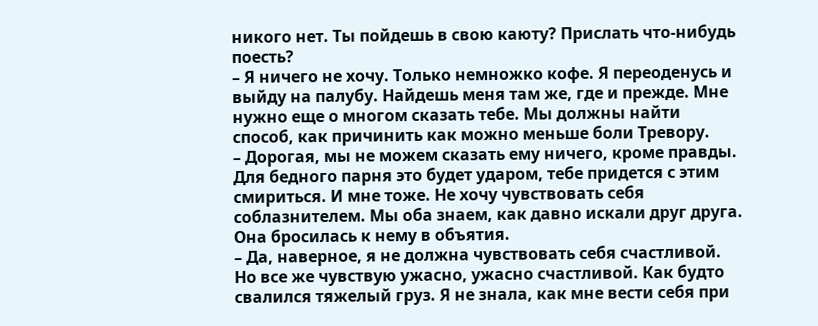никого нет. Ты пойдешь в свою каюту? Прислать что-нибудь поесть?
– Я ничего не хочу. Только немножко кофе. Я переоденусь и выйду на палубу. Найдешь меня там же, где и прежде. Мне нужно еще о многом сказать тебе. Мы должны найти способ, как причинить как можно меньше боли Тревору.
– Дорогая, мы не можем сказать ему ничего, кроме правды. Для бедного парня это будет ударом, тебе придется с этим смириться. И мне тоже. Не хочу чувствовать себя соблазнителем. Мы оба знаем, как давно искали друг друга.
Она бросилась к нему в объятия.
– Да, наверное, я не должна чувствовать себя счастливой. Но все же чувствую ужасно, ужасно счастливой. Как будто свалился тяжелый груз. Я не знала, как мне вести себя при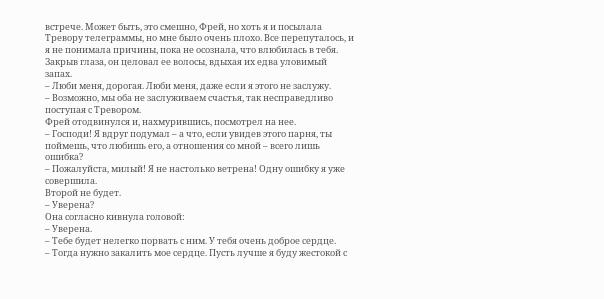встрече. Может быть, это смешно, Фрей, но хоть я и посылала Тревору телеграммы, но мне было очень плохо. Все перепуталось, и я не понимала причины, пока не осознала, что влюбилась в тебя.
Закрыв глаза, он целовал ее волосы, вдыхая их едва уловимый запах.
– Люби меня, дорогая. Люби меня, даже если я этого не заслужу.
– Возможно, мы оба не заслуживаем счастья, так несправедливо поступая с Тревором.
Фрей отодвинулся и, нахмурившись, посмотрел на нее.
– Господи! Я вдруг подумал – а что, если увидев этого парня, ты поймешь, что любишь его, а отношения со мной – всего лишь ошибка?
– Пожалуйста, милый! Я не настолько ветрена! Одну ошибку я уже совершила.
Второй не будет.
– Уверена?
Она согласно кивнула головой:
– Уверена.
– Тебе будет нелегко порвать с ним. У тебя очень доброе сердце.
– Тогда нужно закалить мое сердце. Пусть лучше я буду жестокой с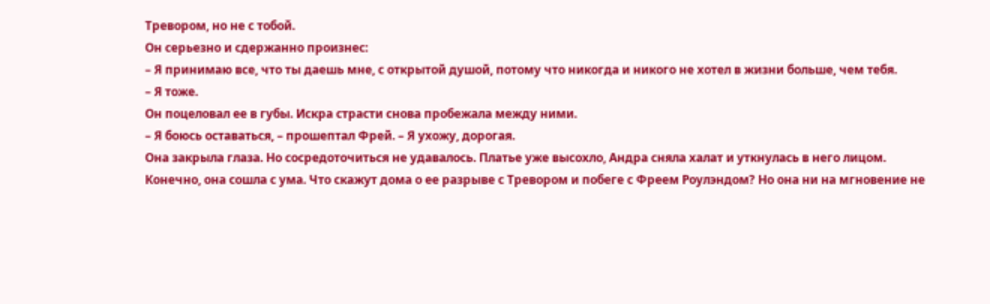Тревором, но не с тобой.
Он серьезно и сдержанно произнес:
– Я принимаю все, что ты даешь мне, с открытой душой, потому что никогда и никого не хотел в жизни больше, чем тебя.
– Я тоже.
Он поцеловал ее в губы. Искра страсти снова пробежала между ними.
– Я боюсь оставаться, – прошептал Фрей. – Я ухожу, дорогая.
Она закрыла глаза. Но сосредоточиться не удавалось. Платье уже высохло, Андра сняла халат и уткнулась в него лицом.
Конечно, она сошла с ума. Что скажут дома о ее разрыве с Тревором и побеге с Фреем Роулэндом? Но она ни на мгновение не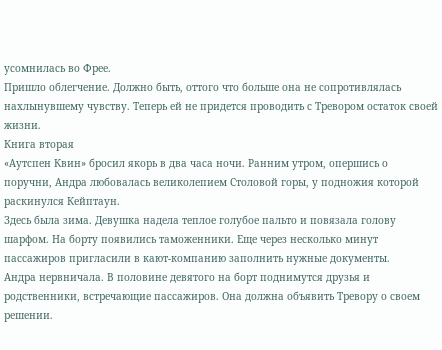усомнилась во Фрее.
Пришло облегчение. Должно быть, оттого что больше она не сопротивлялась нахлынувшему чувству. Теперь ей не придется проводить с Тревором остаток своей жизни.
Книга вторая
«Аутспен Квин» бросил якорь в два часа ночи. Ранним утром, опершись о поручни, Андра любовалась великолепием Столовой горы, у подножия которой раскинулся Кейптаун.
Здесь была зима. Девушка надела теплое голубое пальто и повязала голову шарфом. На борту появились таможенники. Еще через несколько минут пассажиров пригласили в кают-компанию заполнить нужные документы.
Андра нервничала. В половине девятого на борт поднимутся друзья и родственники, встречающие пассажиров. Она должна объявить Тревору о своем решении.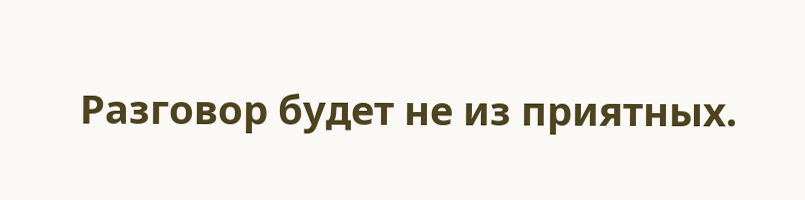Разговор будет не из приятных.